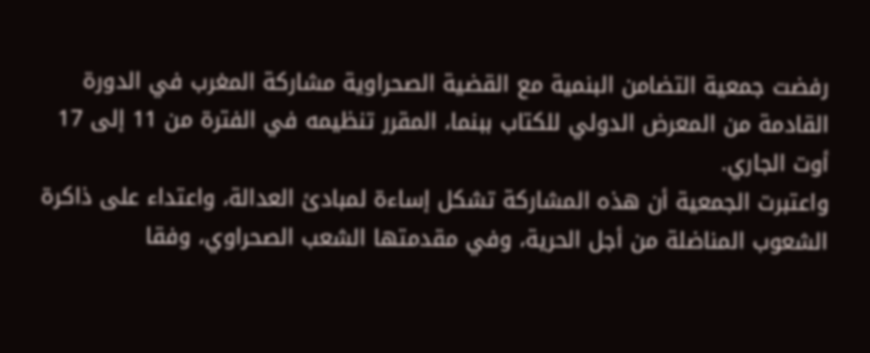رفضت جمعية التضامن البنمية مع القضية الصحراوية مشاركة المغرب في الدورة القادمة من المعرض الدولي للكتاب ببنما، المقرر تنظيمه في الفترة من 11 إلى 17 أوت الجاري.
واعتبرت الجمعية أن هذه المشاركة تشكل إساءة لمبادئ العدالة، واعتداء على ذاكرة الشعوب المناضلة من أجل الحرية، وفي مقدمتها الشعب الصحراوي، وفقا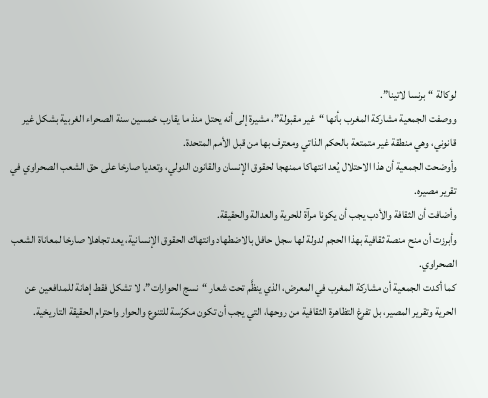لوكالة “برنسا لاتينا”.
ووصفت الجمعية مشاركة المغرب بأنها “غير مقبولة”، مشيرة إلى أنه يحتل منذ ما يقارب خمسين سنة الصحراء الغربية بشكل غير قانوني، وهي منطقة غير متمتعة بالحكم الذاتي ومعترف بها من قبل الأمم المتحدة.
وأوضحت الجمعية أن هذا الاحتلال يُعد انتهاكا ممنهجا لحقوق الإنسان والقانون الدولي، وتعديا صارخا على حق الشعب الصحراوي في تقرير مصيره.
وأضافت أن الثقافة والأدب يجب أن يكونا مرآة للحرية والعدالة والحقيقة.
وأبرزت أن منح منصة ثقافية بهذا الحجم لدولة لها سجل حافل بالاضطهاد وانتهاك الحقوق الإنسانية، يعد تجاهلا صارخا لمعاناة الشعب الصحراوي.
كما أكدت الجمعية أن مشاركة المغرب في المعرض، الذي ينظَّم تحت شعار “نسج الحوارات”، لا تشكل فقط إهانة للمدافعين عن الحرية وتقرير المصير، بل تفرغ التظاهرة الثقافية من روحها، التي يجب أن تكون مكرّسة للتنوع والحوار واحترام الحقيقة التاريخية.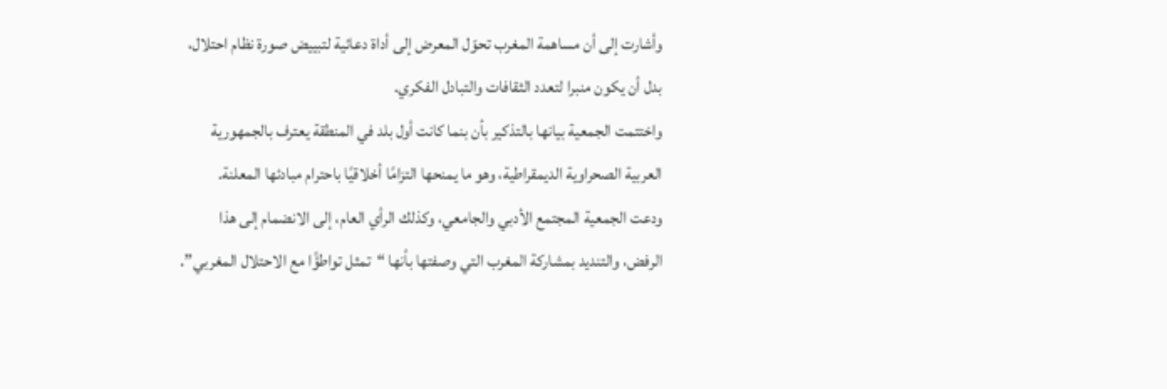وأشارت إلى أن مساهمة المغرب تحوّل المعرض إلى أداة دعائية لتبييض صورة نظام احتلال، بدل أن يكون منبرا لتعدد الثقافات والتبادل الفكري.
واختتمت الجمعية بيانها بالتذكير بأن بنما كانت أول بلد في المنطقة يعترف بالجمهورية العربية الصحراوية الديمقراطية، وهو ما يمنحها التزامًا أخلاقيًا باحترام مبادئها المعلنة.
ودعت الجمعية المجتمع الأدبي والجامعي، وكذلك الرأي العام، إلى الانضمام إلى هذا الرفض، والتنديد بمشاركة المغرب التي وصفتها بأنها “تمثل تواطؤًا مع الاحتلال المغربي”.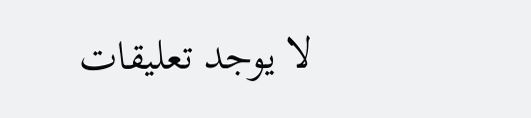لا يوجد تعليقات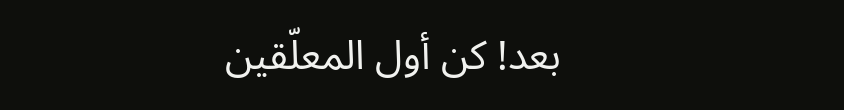بعد! كن أول المعلّقين